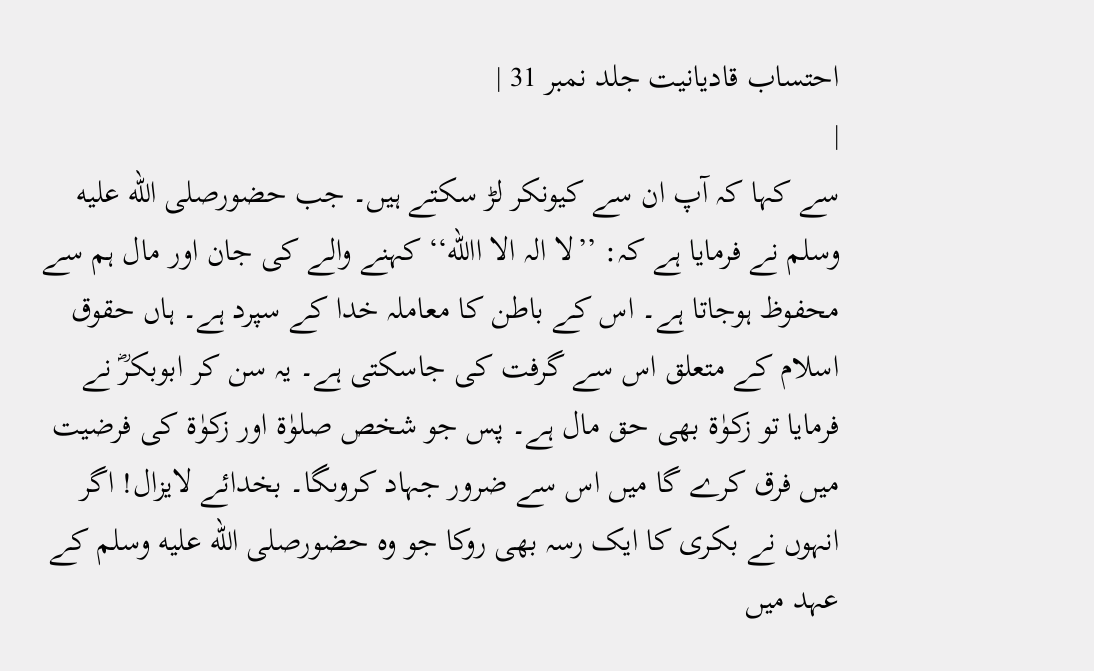احتساب قادیانیت جلد نمبر 31 |
|
سے کہا کہ آپ ان سے کیونکر لڑ سکتے ہیں۔ جب حضورصلى الله عليه وسلم نے فرمایا ہے کہ: ’’لا الہ الا االله‘‘ کہنے والے کی جان اور مال ہم سے محفوظ ہوجاتا ہے۔ اس کے باطن کا معاملہ خدا کے سپرد ہے۔ ہاں حقوق اسلام کے متعلق اس سے گرفت کی جاسکتی ہے۔ یہ سن کر ابوبکرؓ نے فرمایا تو زکوٰۃ بھی حق مال ہے۔ پس جو شخص صلوٰۃ اور زکوٰۃ کی فرضیت میں فرق کرے گا میں اس سے ضرور جہاد کروںگا۔ بخدائے لایزال! اگر انہوں نے بکری کا ایک رسہ بھی روکا جو وہ حضورصلى الله عليه وسلم کے عہد میں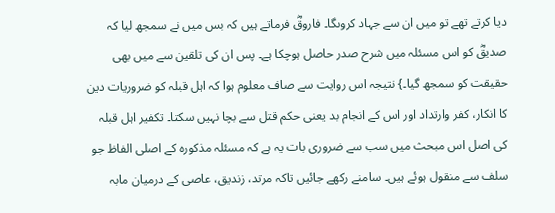دیا کرتے تھے تو میں ان سے جہاد کروںگا۔ فاروقؓ فرماتے ہیں کہ بس میں نے سمجھ لیا کہ صدیقؓ کو اس مسئلہ میں شرح صدر حاصل ہوچکا ہے۔ پس ان کی تلقین سے میں بھی حقیقت کو سمجھ گیا۔} نتیجہ اس روایت سے صاف معلوم ہوا کہ اہل قبلہ کو ضروریات دین کا انکار، کفر وارتداد اور اس کے انجام بد یعنی حکم قتل سے بچا نہیں سکتا۔ تکفیر اہل قبلہ کی اصل اس مبحث میں سب سے ضروری بات یہ ہے کہ مسئلہ مذکورہ کے اصلی الفاظ جو سلف سے منقول ہوئے ہیں۔ سامنے رکھے جائیں تاکہ مرتد، زندیق، عاصی کے درمیان مابہ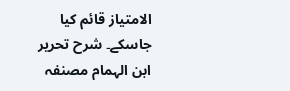الامتیاز قائم کیا جاسکے۔ شرح تحریر ابن الہمام مصنفہ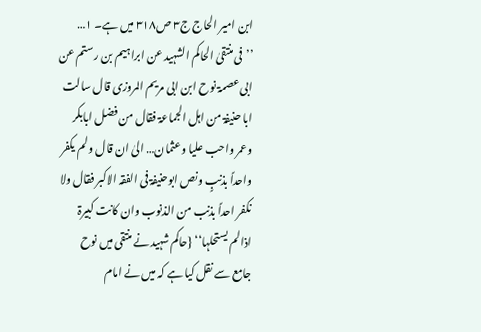ابن امیر الحاج ج۳ ص۳۱۸ میں ہے۔ ۱… ’’فی منتقیٰ الحاکم الشہید عن ابراہیم بن رستم عن ابی عصمۃ نوح ابن ابی مریم المروزی قال سالت ابا حنیفۃ من اہل الجماعۃ فقال من فضل ابابکر وعمر واحب علیا وعثمان… الیٰ ان قال ولم یکفر واحداً بذنبٍ ونص ابوحنیفۃ فی الفقہ الاکبر فقال ولا نکفر احداً بذنب من الذنوب وان کانت کبیرۃ اذالم یستحلہا‘‘ {حاکم شہید نے منتقی میں نوح جامع سے نقل کیا ہے کہ میں نے امام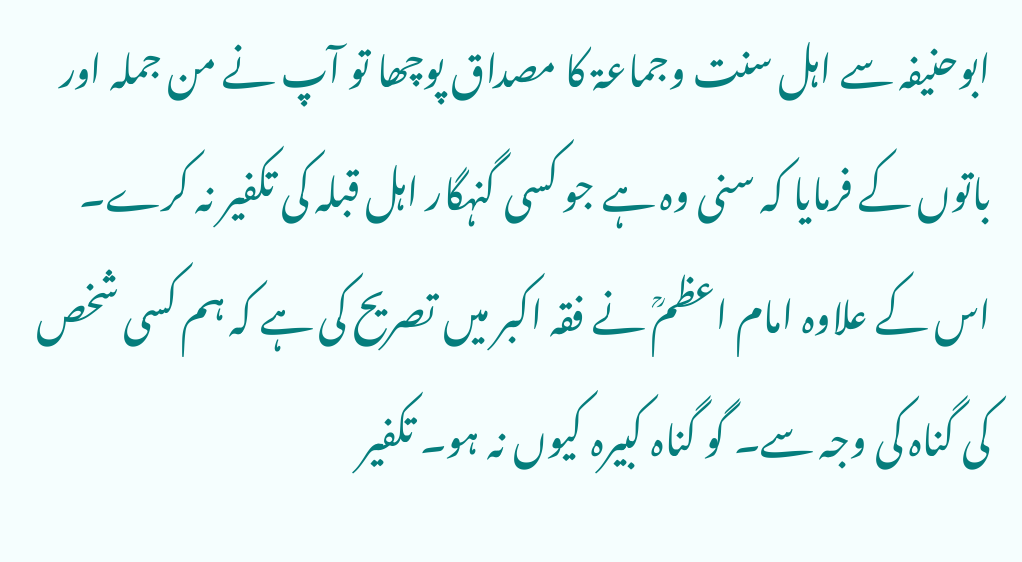ابوحنیفہ سے اہل سنت وجماعۃ کا مصداق پوچھا تو آپ نے من جملہ اور باتوں کے فرمایا کہ سنی وہ ہے جو کسی گنہگار اہل قبلہ کی تکفیر نہ کرے۔ اس کے علاوہ امام اعظمؒ نے فقہ اکبر میں تصریح کی ہے کہ ہم کسی شخص کی گناہ کی وجہ سے۔ گو گناہ کبیرہ کیوں نہ ہو۔ تکفیر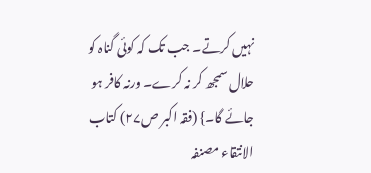نہیں کرتے۔ جب تک کہ کوئی گناہ کو حلال سمجھ کر نہ کرے۔ ورنہ کافر ہو جائے گا۔} (فقہ اکبر ص۲۷) کتاب الانتقاء مصنفہ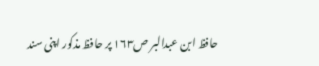حافظ ابن عبدالبر ص۱۶۳ پر حافظ مذکور اپنی سند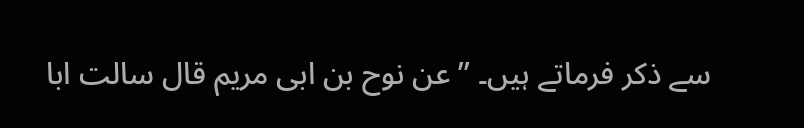سے ذکر فرماتے ہیں۔ ’’عن نوح بن ابی مریم قال سالت ابا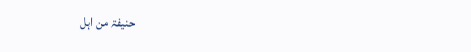حنیفۃ من اہل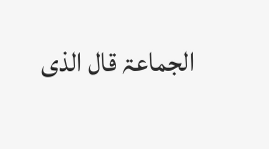الجماعۃ قال الذی